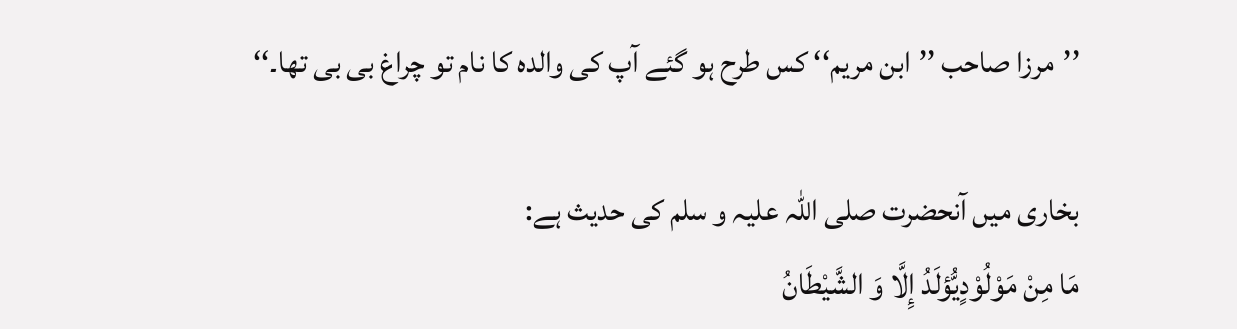’’مرزا صاحب ’’ابن مریم‘‘ کس طرح ہو گئے آپ کی والدہ کا نام تو چراغ بی بی تھا۔‘‘

بخاری میں آنحضرت صلی اللہ علیہ و سلم کی حدیث ہے:
مَا مِنْ مَوْلُوْدٍیُّؤلَدُ إِلَّا وَ الشَّيْطَانُ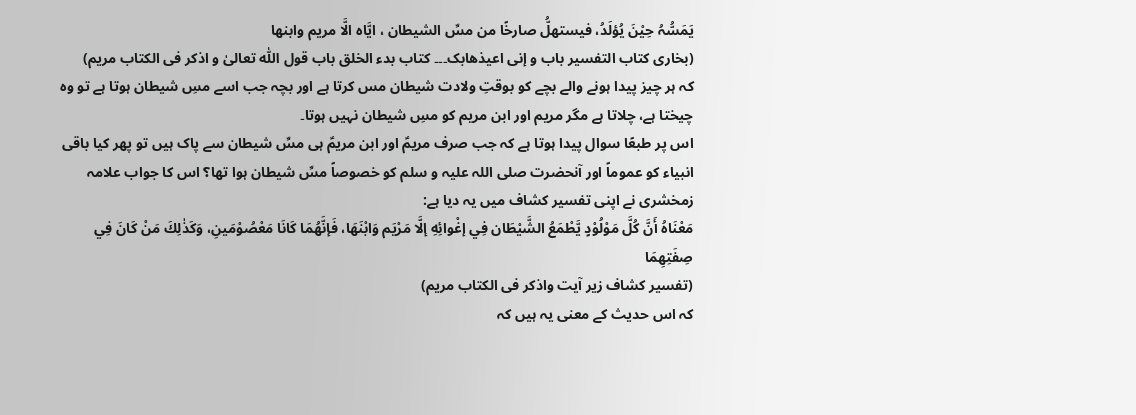یَمَسُّہُ حِيْنَ يُؤلَدُ، فيستهلُّ صارخًا من مسِّ الشيطان ، ایَّاہ الَّا مريم وابنھا
(بخاری کتاب التفسیر باب و إنی اعیذھابک۔۔۔ کتاب بدء الخلق باب قول اللّٰہ تعالیٰ و اذکر فی الکتاب مریم)
کہ ہر چیز پیدا ہونے والے بچے کو بوقتِ ولادت شیطان مس کرتا ہے اور بچہ جب اسے مسِ شیطان ہوتا ہے تو وہ چیختا ہے، چلاتا ہے مگر مریم اور ابن مریم کو مسِ شیطان نہیں ہوتا۔
اس پر طبعًا سوال پیدا ہوتا ہے کہ جب صرف مریمؑ اور ابن مریمؑ ہی مسِّ شیطان سے پاک ہیں تو پھر کیا باقی انبیاء کو عموماً اور آنحضرت صلی اللہ علیہ و سلم کو خصوصاً مسِّ شیطان ہوا تھا؟ اس کا جواب علامہ زمخشری نے اپنی تفسیر کشاف میں یہ دیا ہے:
مَعْنَاهُ أَنَّ كُلَّ مَوْلُوْدٍ يَّطْمَعُ الشَّيْطَان فِي إغْوائِهِ إلَّا مَرْيَم وَابْنَهَا، فَإنَّهُمَا كَانَا مَعْصُوْمَينِ، وَكَذٰلِكَ مَنْ كَانَ فِي صِفَتِهِمَا
(تفسیر کشاف زیر آیت واذکر فی الکتاب مریم)
کہ اس حدیث کے معنی یہ ہیں کہ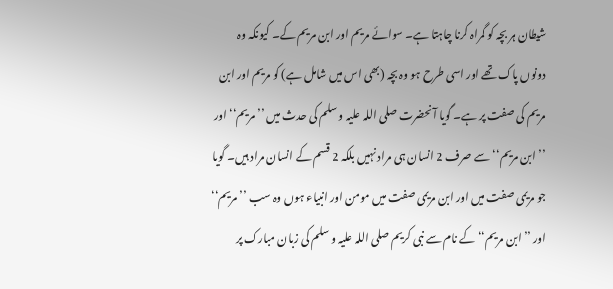شیطان ہر بچہ کو گمراہ کرنا چاہتا ہے۔ سوائے مریم اور ابن مریم کے۔ کیونکہ وہ دونوں پاک تھے اور اسی طرح ہو وہ بچہ (بھی اس میں شامل ہے) کو مریم اور ابن مریم کی صفت پر ہے۔ گویا آنحضرت صلی اللہ علیہ و سلم کی حدث میں ’’مریم‘‘ اور ’’ابن مریم‘‘ سے صرف 2 انسان ہی مراد نہیں بلکہ 2 قسم کے انسان مراد ہیں۔ گویا جو مریمی صفت میں اور ابن مریمی صفت میں مومن اور انبیاء ہوں وہ سب ’’مریم‘‘ اور ’’ابن مریم‘‘ کے نام سے نبی کریم صلی اللہ علیہ و سلم کی زبان مبارک پر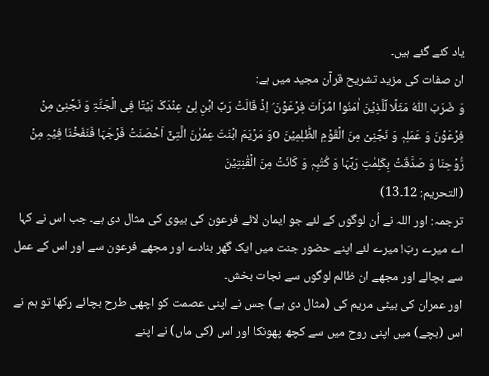یاد کئے گئے ہیں۔
ان صفات کی مزید تشریح قرآن مجید میں ہے:
وَ ضَرَبَ اللّٰہُ مَثَلًا لِّلَّذِیۡنَ اٰمَنُوا امۡرَاَتَ فِرۡعَوۡنَ ۘ اِذۡ قَالَتۡ رَبِّ ابۡنِ لِیۡ عِنۡدَکَ بَیۡتًا فِی الۡجَنَّۃِ وَ نَجِّنِیۡ مِنۡ فِرۡعَوۡنَ وَ عَمَلِہٖ وَ نَجِّنِیۡ مِنَ الۡقَوۡمِ الظّٰلِمِیۡنَ oوَ مَرۡیَمَ ابۡنَتَ عِمۡرٰنَ الَّتِیۡۤ اَحۡصَنَتۡ فَرۡجَہَا فَنَفَخۡنَا فِیۡہِ مِنۡ رُّوۡحِنَا وَ صَدَّقَتۡ بِکَلِمٰتِ رَبِّہَا وَ کُتُبِہٖ وَ کَانَتۡ مِنَ الۡقٰنِتِیۡنَ
(التحریم: 12۔13)
ترجمہ: اور اللہ نے اُن لوگوں کے لئے جو ایمان لائے فرعون کی بیوی کی مثال دی ہے۔ جب اس نے کہا اے میرے ربّ! میرے لئے اپنے حضور جنت میں ایک گھر بنادے اور مجھے فرعون سے اور اس کے عمل سے بچالے اور مجھے ان ظالم لوگوں سے نجات بخش۔
اور عمران کی بیٹی مریم کی (مثال دی ہے) جس نے اپنی عصمت کو اچھی طرح بچائے رکھا تو ہم نے اس (بچے) میں اپنی روح میں سے کچھ پھونکا اور اس (کی ماں) نے اپنے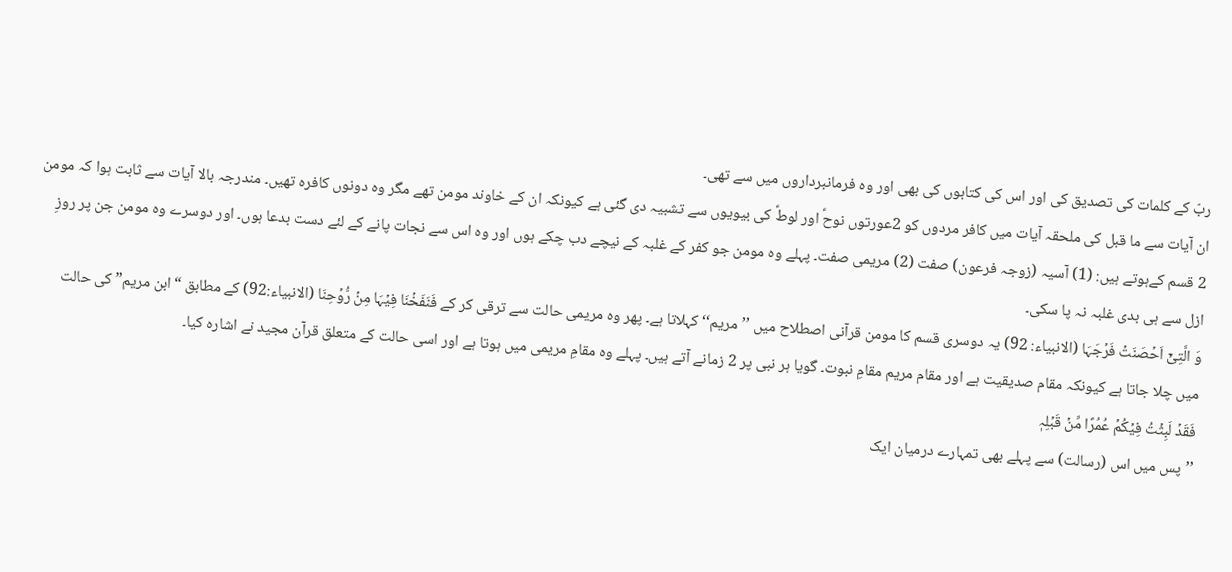ربّ کے کلمات کی تصدیق کی اور اس کی کتابوں کی بھی اور وہ فرمانبرداروں میں سے تھی۔
ان آیات سے ما قبل کی ملحقہ آیات میں کافر مردوں کو 2عورتوں نوحؑ اور لوطؑ کی بیویوں سے تشبیہ دی گئی ہے کیونکہ ان کے خاوند مومن تھے مگر وہ دونوں کافرہ تھیں۔ مندرجہ بالا آیات سے ثابت ہوا کہ مومن 2 قسم کےہوتے ہیں: (1) آسیہ (زوجہ فرعون) صفت (2) مریمی صفت۔ پہلے وہ مومن جو کفر کے غلبہ کے نیچے دب چکے ہوں اور وہ اس سے نجات پانے کے لئے دست بدعا ہوں۔ اور دوسرے وہ مومن جن پر روزِ ازل سے ہی بدی غلبہ نہ پا سکی۔
وَ الَّتِیۡۤ اَحۡصَنَتۡ فَرۡجَہَا (الانبیاء: 92) یہ دوسری قسم کا مومن قرآنی اصطلاح میں ’’مریم‘‘ کہلاتا ہے۔ پھر وہ مریمی حالت سے ترقی کر کے فَنَفَخۡنَا فِیۡہَا مِنۡ رُّوۡحِنَا (الانبیاء:92) کے مطابق “ابن مریم” کی حالت میں چلا جاتا ہے کیونکہ مقام صدیقیت ہے اور مقام مریم مقامِ نبوت۔ گویا ہر نبی پر 2 زمانے آتے ہیں۔ پہلے وہ مقامِ مریمی میں ہوتا ہے اور اسی حالت کے متعلق قرآن مجید نے اشارہ کیا۔
فَقَدۡ لَبِثۡتُ فِیۡکُمۡ عُمُرًا مِّنۡ قَبۡلِہٖ
’’پس میں اس (رسالت) سے پہلے بھی تمہارے درمیان ایک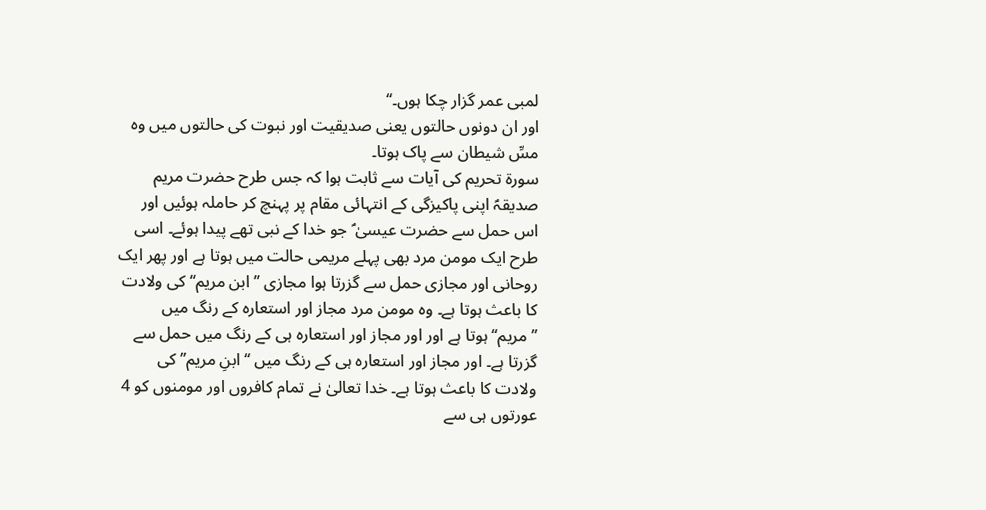لمبی عمر گزار چکا ہوں۔‘‘
اور ان دونوں حالتوں یعنی صدیقیت اور نبوت کی حالتوں میں وہ مسِّ شیطان سے پاک ہوتا۔
سورۃ تحریم کی آیات سے ثابت ہوا کہ جس طرح حضرت مریم صدیقہؑ اپنی پاکیزگی کے انتہائی مقام پر پہنچ کر حاملہ ہوئیں اور اس حمل سے حضرت عیسیٰ ؑ جو خدا کے نبی تھے پیدا ہوئے۔ اسی طرح ایک مومن مرد بھی پہلے مریمی حالت میں ہوتا ہے اور پھر ایک روحانی اور مجازی حمل سے گزرتا ہوا مجازی ’’ابن مریم‘‘ کی ولادت کا باعث ہوتا ہے۔ وہ مومن مرد مجاز اور استعارہ کے رنگ میں ’’مریم‘‘ ہوتا ہے اور اور مجاز اور استعارہ ہی کے رنگ میں حمل سے گزرتا ہے۔ اور مجاز اور استعارہ ہی کے رنگ میں ‘‘ابنِ مریم’’ کی ولادت کا باعث ہوتا ہے۔ خدا تعالیٰ نے تمام کافروں اور مومنوں کو 4 عورتوں ہی سے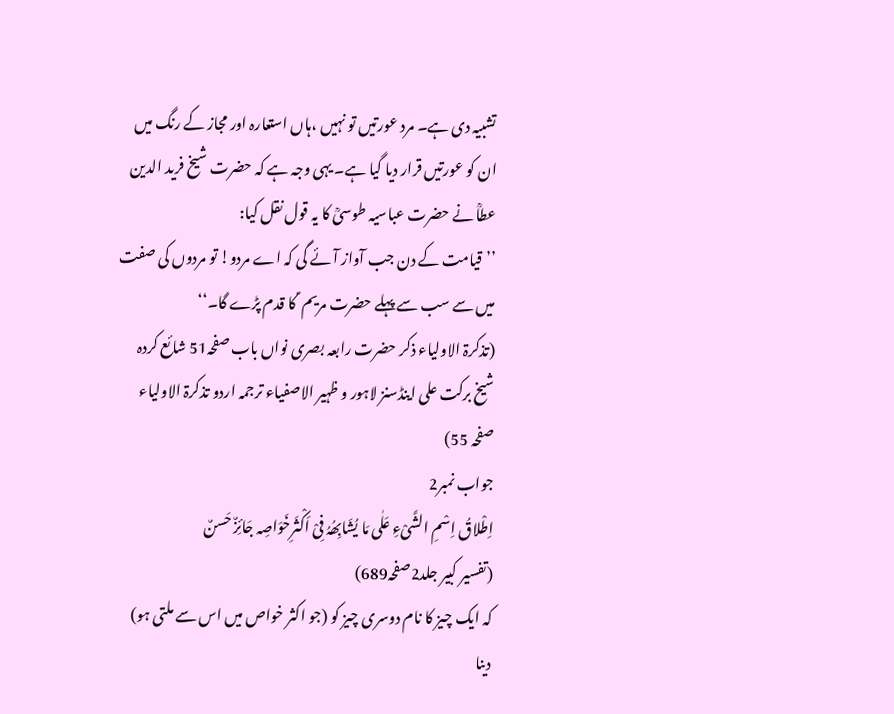تشبیہ دی ہے۔ مرد عورتیں تو نہیں ،ہاں استعارہ اور مجاز کے رنگ میں ان کو عورتیں قرار دیا گیا ہے۔ یہی وجہ ہے کہ حضرت شیخ فرید الدین عطاؒ نے حضرت عباسیہ طوسیؒ کا یہ قول نقل کیا:
’’قیامت کے دن جب آواز آئے گی کہ اے مردو! تو مردوں کی صفت میں سے سب سے پہلے حضرت مریم ؑ کا قدم پڑے گا۔‘‘
(تذکرۃ الاولیاء ذکر حضرت رابعہ بصری نواں باب صفحہ51 شائع کردہ شیخ برکت علی اینڈسنز لاہور و ظہیر الاصفیاء ترجمہ اردو تذکرۃ الاولیاء صفحہ 55)
جواب نمبر2
اِطْلاقُ اِسْمِ الشَّیْءِ عَلٰی مَا یُشَابِھُہُ فِیْ اَکْثَرِخَوَاصِہ جَائِزٌ حَسنٌ
(تفسیر کبیر جلد2صفحہ689)
کہ ایک چیز کا نام دوسری چیز کو (جو اکثر خواص میں اس سے ملتی ہو) دینا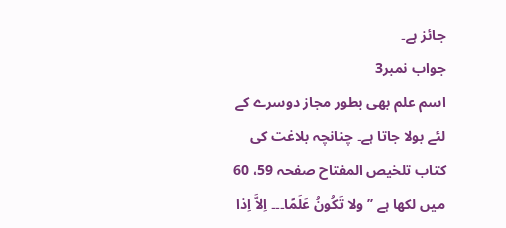جائز ہے۔
جواب نمبر3
اسم علم بھی بطور مجاز دوسرے کے لئے بولا جاتا ہے۔ چنانچہ بلاغت کی کتاب تلخیص المفتاح صفحہ 59، 60 میں لکھا ہے ’’ولا تَکُونُ عَلَمًا۔۔۔ اِلاَّ اِذا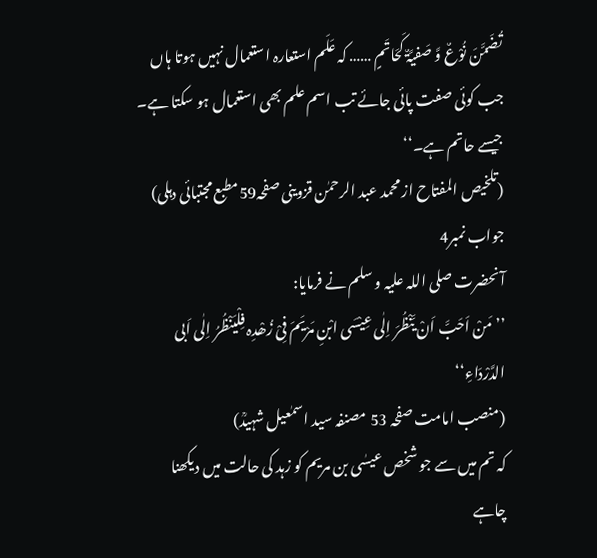تُضَمَّنَ نُوْعٌ وَّ صَفیَّۃٌ کَحَاتَمٍ …… کہ عَلَم استعارہ استعمال نہیں ہوتا ہاں جب کوئی صفت پائی جائے تب اسم علم بھی استعمال ہو سکتا ہے۔ جیسے حاتم ہے۔‘‘
(تلخیص المفتاح از محمد عبد الرحمٰن قزوینی صفحہ59مطبع مجتبائی دہلی)
جواب نمبر4
آنحضرت صلی اللہ علیہ و سلم نے فرمایا:
’’مَنْ اَحَبَّ اَنْ یَّنْظُرَ اِلٰی عِیْسَی ابْنِ مَرْیَمَ فِیْ زُھْدِہ فِلْیَنْظُرُ اِلٰی اَبی الدَّرْدَاءِ‘‘
(منصب امامت صفحہ 53 مصنفہ سید اسمٰعیل شہیدؒ)
کہ تم میں سے جو شخص عیسٰی بن مریم کو زہد کی حالت میں دیکھنا چاہے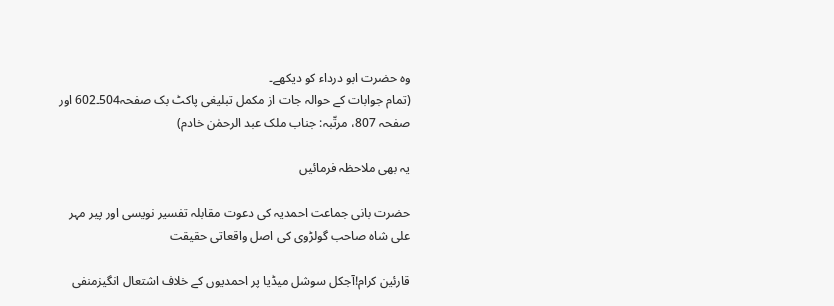وہ حضرت ابو درداء کو دیکھے۔
(تمام جوابات کے حوالہ جات از مکمل تبلیغی پاکٹ بک صفحہ504۔602 اور صفحہ 807، مرتّبہ: جناب ملک عبد الرحمٰن خادم)

یہ بھی ملاحظہ فرمائیں

حضرت بانی جماعت احمدیہ کی دعوت مقابلہ تفسیر نویسی اور پیر مہر علی شاہ صاحب گولڑوی کی اصل واقعاتی حقیقت

قارئین کرام!آجکل سوشل میڈیا پر احمدیوں کے خلاف اشتعال انگیزمنفی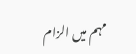مہم میں الزام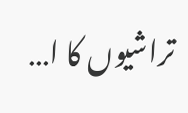تراشیوں کا ا…